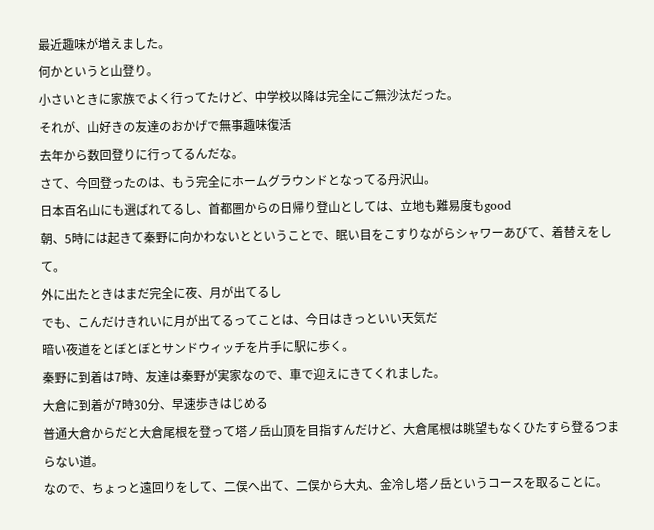最近趣味が増えました。
何かというと山登り。
小さいときに家族でよく行ってたけど、中学校以降は完全にご無沙汰だった。
それが、山好きの友達のおかげで無事趣味復活
去年から数回登りに行ってるんだな。
さて、今回登ったのは、もう完全にホームグラウンドとなってる丹沢山。
日本百名山にも選ばれてるし、首都圏からの日帰り登山としては、立地も難易度もgood
朝、5時には起きて秦野に向かわないとということで、眠い目をこすりながらシャワーあびて、着替えをして。
外に出たときはまだ完全に夜、月が出てるし
でも、こんだけきれいに月が出てるってことは、今日はきっといい天気だ
暗い夜道をとぼとぼとサンドウィッチを片手に駅に歩く。
秦野に到着は7時、友達は秦野が実家なので、車で迎えにきてくれました。
大倉に到着が7時30分、早速歩きはじめる
普通大倉からだと大倉尾根を登って塔ノ岳山頂を目指すんだけど、大倉尾根は眺望もなくひたすら登るつまらない道。
なので、ちょっと遠回りをして、二俣へ出て、二俣から大丸、金冷し塔ノ岳というコースを取ることに。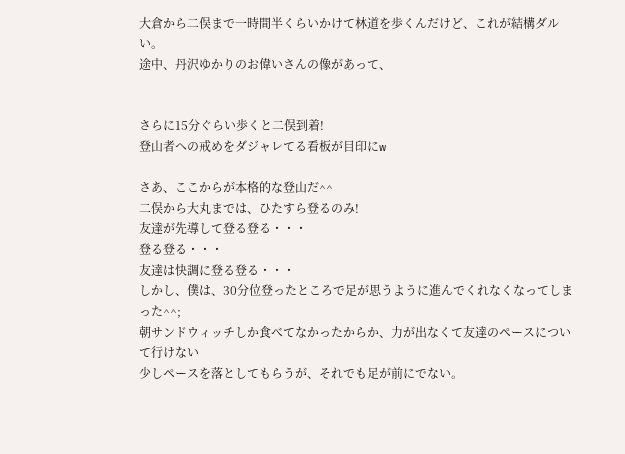大倉から二俣まで一時間半くらいかけて林道を歩くんだけど、これが結構ダルい。
途中、丹沢ゆかりのお偉いさんの像があって、


さらに15分ぐらい歩くと二俣到着!
登山者への戒めをダジャレてる看板が目印にw

さあ、ここからが本格的な登山だ^^
二俣から大丸までは、ひたすら登るのみ!
友達が先導して登る登る・・・
登る登る・・・
友達は快調に登る登る・・・
しかし、僕は、30分位登ったところで足が思うように進んでくれなくなってしまった^^;
朝サンドウィッチしか食べてなかったからか、力が出なくて友達のペースについて行けない
少しペースを落としてもらうが、それでも足が前にでない。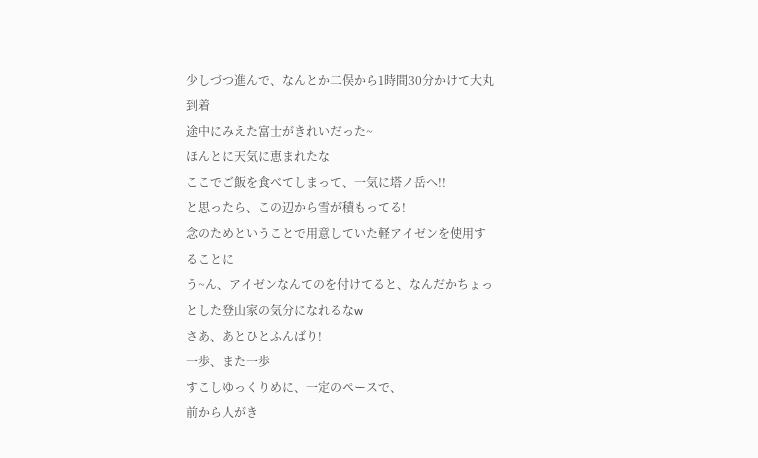少しづつ進んで、なんとか二俣から1時間30分かけて大丸到着
途中にみえた富士がきれいだった~
ほんとに天気に恵まれたな
ここでご飯を食べてしまって、一気に塔ノ岳へ!!
と思ったら、この辺から雪が積もってる!
念のためということで用意していた軽アイゼンを使用することに
う~ん、アイゼンなんてのを付けてると、なんだかちょっとした登山家の気分になれるなw
さあ、あとひとふんばり!
一歩、また一歩
すこしゆっくりめに、一定のペースで、
前から人がき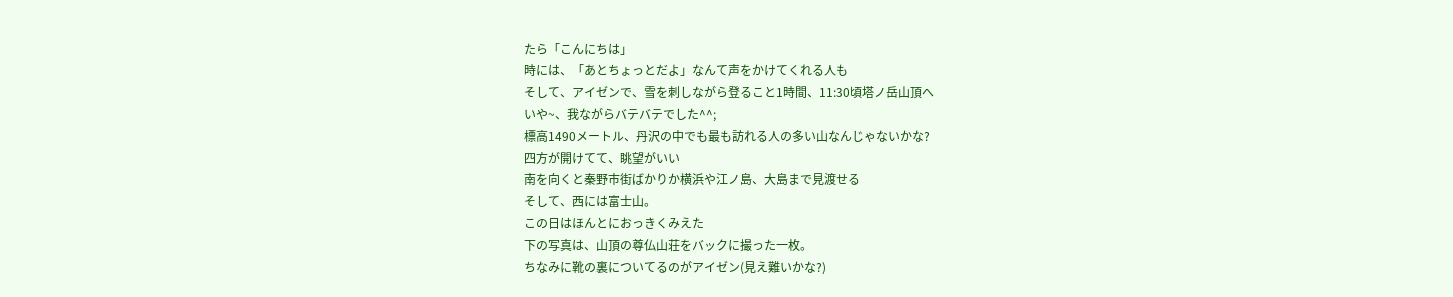たら「こんにちは」
時には、「あとちょっとだよ」なんて声をかけてくれる人も
そして、アイゼンで、雪を刺しながら登ること1時間、11:30頃塔ノ岳山頂へ
いや~、我ながらバテバテでした^^;
標高1490メートル、丹沢の中でも最も訪れる人の多い山なんじゃないかな?
四方が開けてて、眺望がいい
南を向くと秦野市街ばかりか横浜や江ノ島、大島まで見渡せる
そして、西には富士山。
この日はほんとにおっきくみえた
下の写真は、山頂の尊仏山荘をバックに撮った一枚。
ちなみに靴の裏についてるのがアイゼン(見え難いかな?)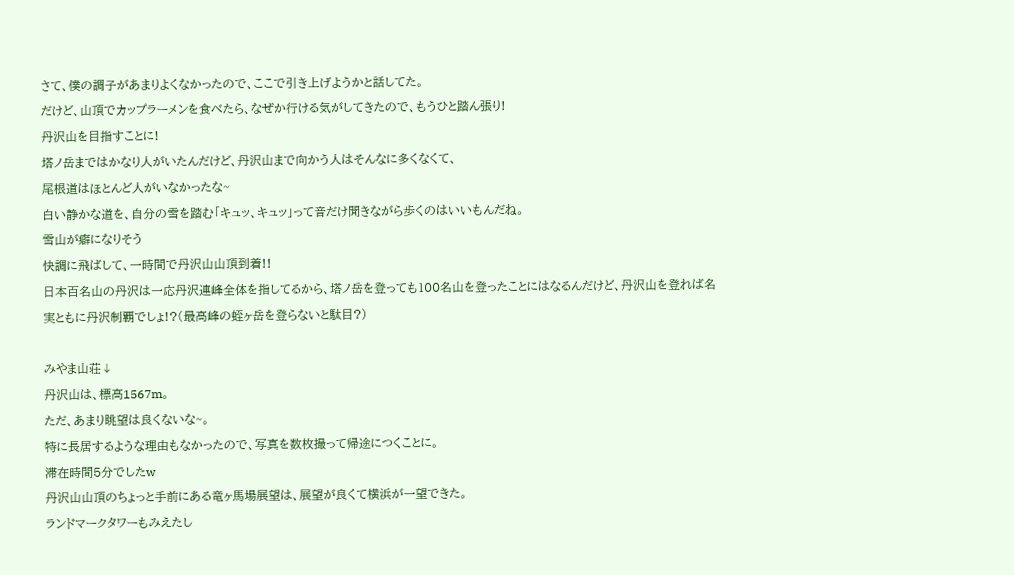さて、僕の調子があまりよくなかったので、ここで引き上げようかと話してた。
だけど、山頂でカップラーメンを食べたら、なぜか行ける気がしてきたので、もうひと踏ん張り!
丹沢山を目指すことに!
塔ノ岳まではかなり人がいたんだけど、丹沢山まで向かう人はそんなに多くなくて、
尾根道はほとんど人がいなかったな~
白い静かな道を、自分の雪を踏む「キュッ、キュッ」って音だけ聞きながら歩くのはいいもんだね。
雪山が癖になりそう
快調に飛ばして、一時間で丹沢山山頂到着!!
日本百名山の丹沢は一応丹沢連峰全体を指してるから、塔ノ岳を登っても100名山を登ったことにはなるんだけど、丹沢山を登れば名実ともに丹沢制覇でしょ!?(最高峰の蛭ヶ岳を登らないと駄目?)

みやま山荘↓
丹沢山は、標高1567m。
ただ、あまり眺望は良くないな~。
特に長居するような理由もなかったので、写真を数枚撮って帰途につくことに。
滞在時間5分でしたw
丹沢山山頂のちょっと手前にある竜ヶ馬場展望は、展望が良くて横浜が一望できた。
ランドマークタワーもみえたし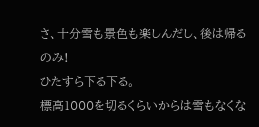さ、十分雪も景色も楽しんだし、後は帰るのみ!
ひたすら下る下る。
標高1000を切るくらいからは雪もなくな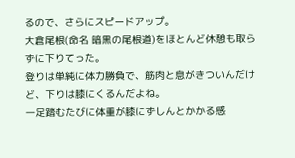るので、さらにスピードアップ。
大倉尾根(命名 暗黒の尾根道)をほとんど休憩も取らずに下りてった。
登りは単純に体力勝負で、筋肉と息がきついんだけど、下りは膝にくるんだよね。
一足踏むたびに体重が膝にずしんとかかる感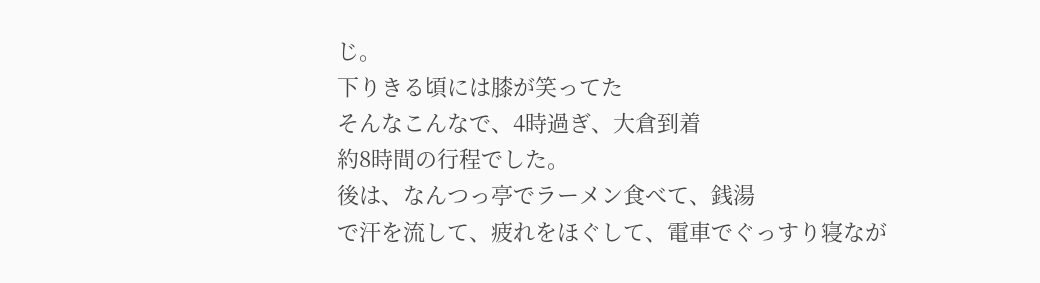じ。
下りきる頃には膝が笑ってた
そんなこんなで、4時過ぎ、大倉到着
約8時間の行程でした。
後は、なんつっ亭でラーメン食べて、銭湯
で汗を流して、疲れをほぐして、電車でぐっすり寝なが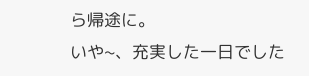ら帰途に。
いや~、充実した一日でした